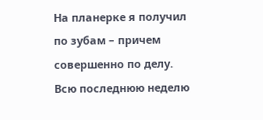На планерке я получил по зубам – причем совершенно по делу. Всю последнюю неделю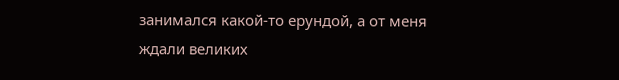занимался какой-то ерундой, а от меня ждали великих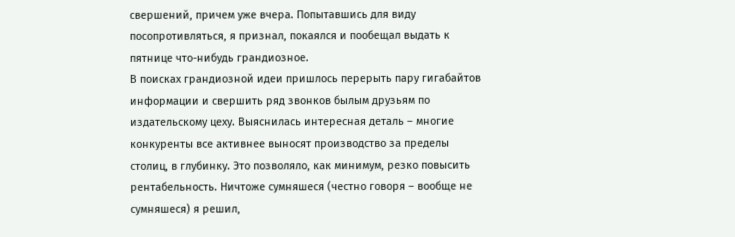свершений, причем уже вчера. Попытавшись для виду посопротивляться, я признал, покаялся и пообещал выдать к пятнице что-нибудь грандиозное.
В поисках грандиозной идеи пришлось перерыть пару гигабайтов информации и свершить ряд звонков былым друзьям по издательскому цеху. Выяснилась интересная деталь – многие конкуренты все активнее выносят производство за пределы столиц, в глубинку. Это позволяло, как минимум, резко повысить рентабельность. Ничтоже сумняшеся (честно говоря – вообще не сумняшеся) я решил,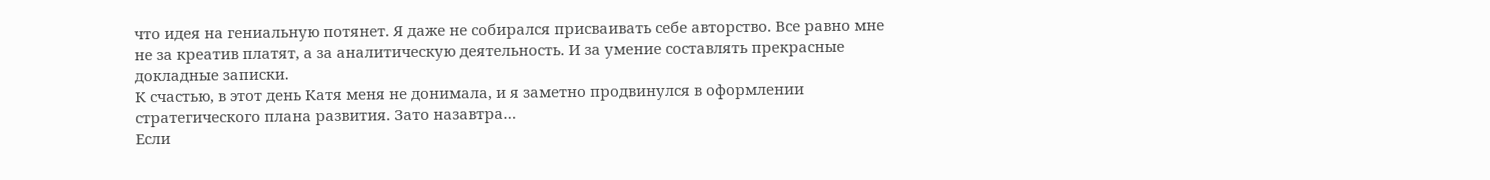что идея на гениальную потянет. Я даже не собирался присваивать себе авторство. Все равно мне не за креатив платят, а за аналитическую деятельность. И за умение составлять прекрасные докладные записки.
К счастью, в этот день Катя меня не донимала, и я заметно продвинулся в оформлении стратегического плана развития. Зато назавтра…
Если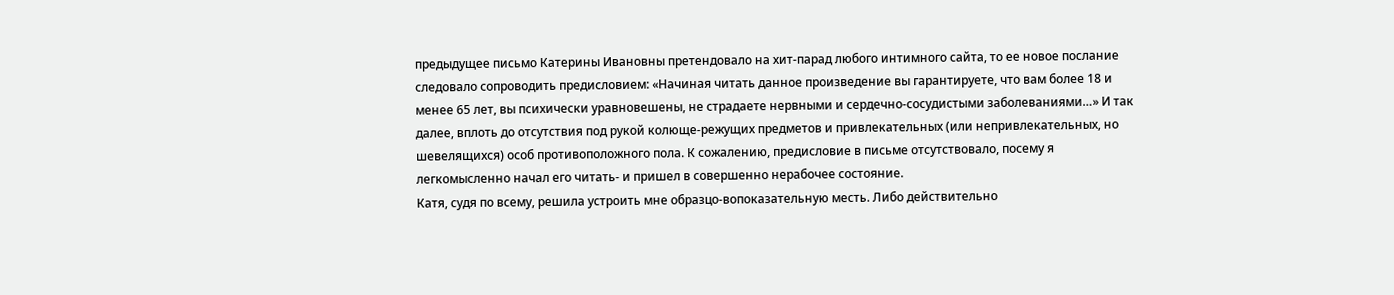предыдущее письмо Катерины Ивановны претендовало на хит-парад любого интимного сайта, то ее новое послание следовало сопроводить предисловием: «Начиная читать данное произведение вы гарантируете, что вам более 18 и менее 65 лет, вы психически уравновешены, не страдаете нервными и сердечно-сосудистыми заболеваниями…» И так далее, вплоть до отсутствия под рукой колюще-режущих предметов и привлекательных (или непривлекательных, но шевелящихся) особ противоположного пола. К сожалению, предисловие в письме отсутствовало, посему я легкомысленно начал его читать- и пришел в совершенно нерабочее состояние.
Катя, судя по всему, решила устроить мне образцо-вопоказательную месть. Либо действительно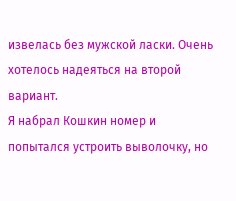извелась без мужской ласки. Очень хотелось надеяться на второй вариант.
Я набрал Кошкин номер и попытался устроить выволочку, но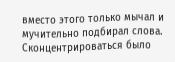вместо этого только мычал и мучительно подбирал слова. Сконцентрироваться было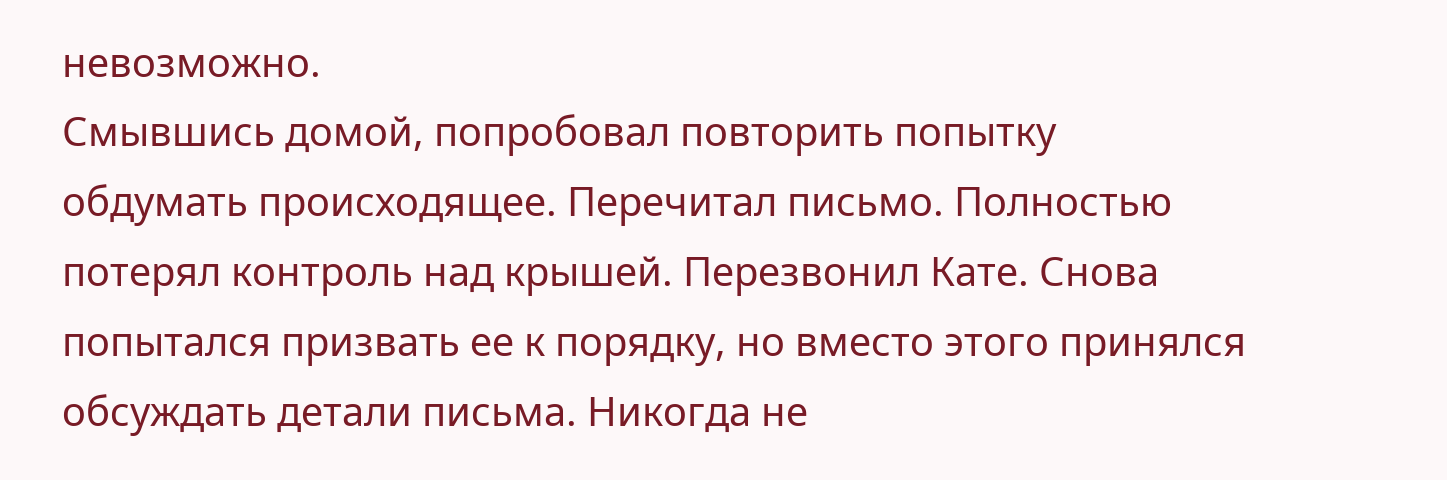невозможно.
Смывшись домой, попробовал повторить попытку обдумать происходящее. Перечитал письмо. Полностью потерял контроль над крышей. Перезвонил Кате. Снова попытался призвать ее к порядку, но вместо этого принялся обсуждать детали письма. Никогда не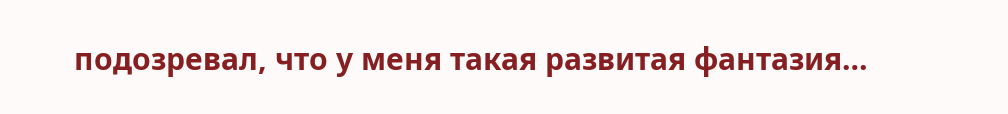подозревал, что у меня такая развитая фантазия…